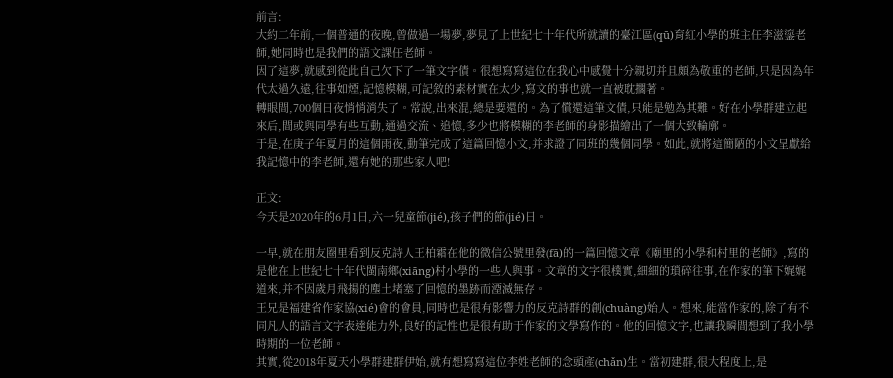前言:
大約二年前,一個普通的夜晚,曾做過一場夢,夢見了上世紀七十年代所就讀的臺江區(qū)育紅小學的班主任李滋鎏老師,她同時也是我們的語文課任老師。
因了這夢,就感到從此自己欠下了一筆文字債。很想寫寫這位在我心中感覺十分親切并且頗為敬重的老師,只是因為年代太過久遠,往事如煙,記憶模糊,可記敘的素材實在太少,寫文的事也就一直被耽擱著。
轉眼間,700個日夜悄悄消失了。常說,出來混,總是要還的。為了償還這筆文債,只能是勉為其難。好在小學群建立起來后,間或與同學有些互動,通過交流、追憶,多少也將模糊的李老師的身影描繪出了一個大致輪廓。
于是,在庚子年夏月的這個雨夜,動筆完成了這篇回憶小文,并求證了同班的幾個同學。如此,就將這簡陋的小文呈獻給我記憶中的李老師,還有她的那些家人吧!

正文:
今天是2020年的6月1日,六一兒童節(jié),孩子們的節(jié)日。

一早,就在朋友圈里看到反克詩人王柏霜在他的微信公號里發(fā)的一篇回憶文章《廟里的小學和村里的老師》,寫的是他在上世紀七十年代閩南鄉(xiāng)村小學的一些人與事。文章的文字很樸實,細細的瑣碎往事,在作家的筆下娓娓道來,并不因歲月飛揚的塵土堵塞了回憶的墨跡而湮滅無存。
王兄是福建省作家協(xié)會的會員,同時也是很有影響力的反克詩群的創(chuàng)始人。想來,能當作家的,除了有不同凡人的語言文字表達能力外,良好的記性也是很有助于作家的文學寫作的。他的回憶文字,也讓我瞬間想到了我小學時期的一位老師。
其實,從2018年夏天小學群建群伊始,就有想寫寫這位李姓老師的念頭產(chǎn)生。當初建群,很大程度上,是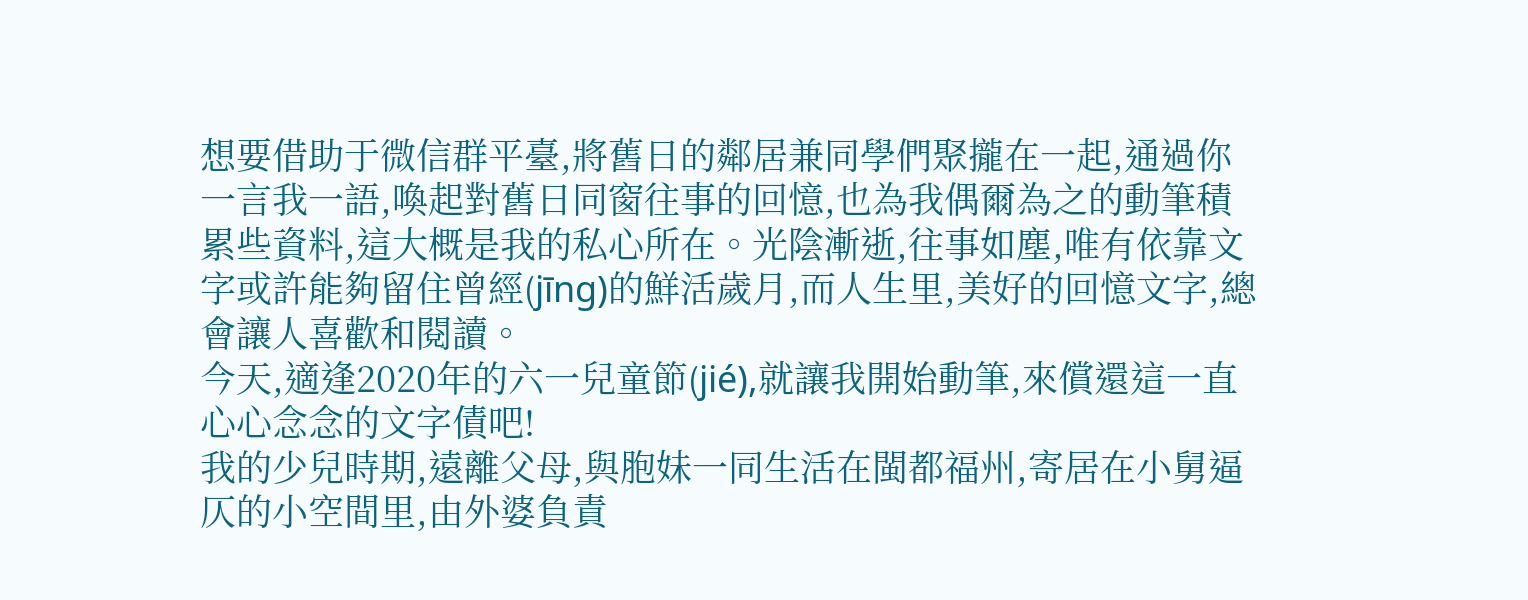想要借助于微信群平臺,將舊日的鄰居兼同學們聚攏在一起,通過你一言我一語,喚起對舊日同窗往事的回憶,也為我偶爾為之的動筆積累些資料,這大概是我的私心所在。光陰漸逝,往事如塵,唯有依靠文字或許能夠留住曾經(jīng)的鮮活歲月,而人生里,美好的回憶文字,總會讓人喜歡和閱讀。
今天,適逢2020年的六一兒童節(jié),就讓我開始動筆,來償還這一直心心念念的文字債吧!
我的少兒時期,遠離父母,與胞妹一同生活在閩都福州,寄居在小舅逼仄的小空間里,由外婆負責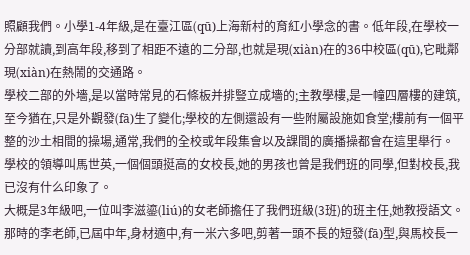照顧我們。小學1-4年級,是在臺江區(qū)上海新村的育紅小學念的書。低年段,在學校一分部就讀,到高年段,移到了相距不遠的二分部,也就是現(xiàn)在的36中校區(qū),它毗鄰現(xiàn)在熱鬧的交通路。
學校二部的外墻,是以當時常見的石條板并排豎立成墻的;主教學樓,是一幢四層樓的建筑,至今猶在,只是外觀發(fā)生了變化;學校的左側還設有一些附屬設施如食堂;樓前有一個平整的沙土相間的操場,通常,我們的全校或年段集會以及課間的廣播操都會在這里舉行。學校的領導叫馬世英,一個個頭挺高的女校長,她的男孩也曾是我們班的同學,但對校長,我已沒有什么印象了。
大概是3年級吧,一位叫李滋鎏(liú)的女老師擔任了我們班級(3班)的班主任,她教授語文。那時的李老師,已屆中年,身材適中,有一米六多吧,剪著一頭不長的短發(fā)型,與馬校長一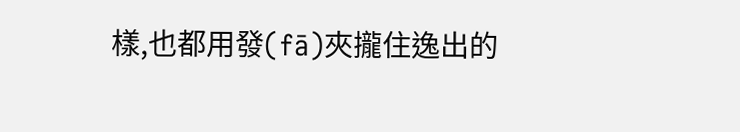樣,也都用發(fā)夾攏住逸出的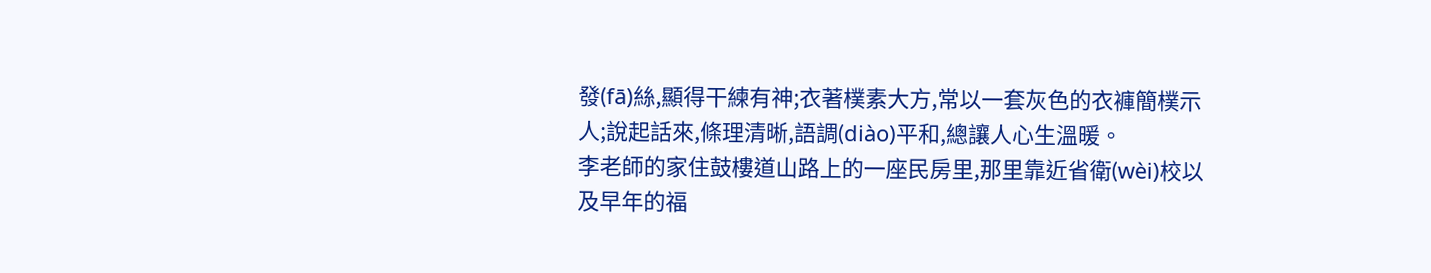發(fā)絲,顯得干練有神;衣著樸素大方,常以一套灰色的衣褲簡樸示人;說起話來,條理清晰,語調(diào)平和,總讓人心生溫暖。
李老師的家住鼓樓道山路上的一座民房里,那里靠近省衛(wèi)校以及早年的福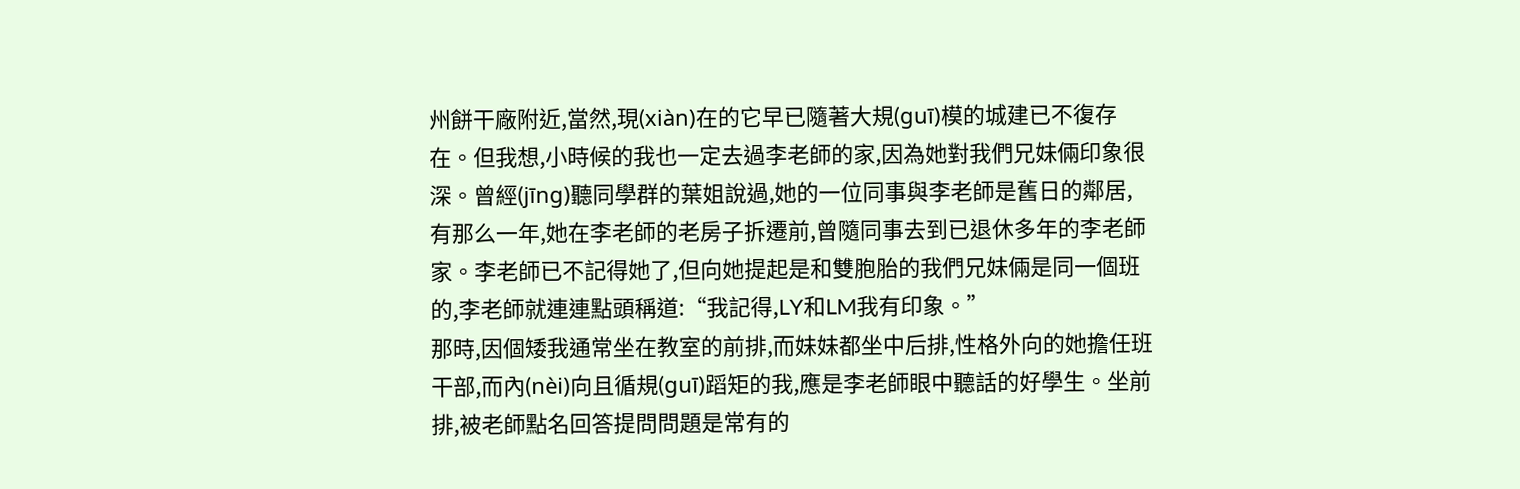州餅干廠附近,當然,現(xiàn)在的它早已隨著大規(guī)模的城建已不復存在。但我想,小時候的我也一定去過李老師的家,因為她對我們兄妹倆印象很深。曾經(jīng)聽同學群的葉姐說過,她的一位同事與李老師是舊日的鄰居,有那么一年,她在李老師的老房子拆遷前,曾隨同事去到已退休多年的李老師家。李老師已不記得她了,但向她提起是和雙胞胎的我們兄妹倆是同一個班的,李老師就連連點頭稱道:“我記得,LY和LM我有印象。”
那時,因個矮我通常坐在教室的前排,而妹妹都坐中后排,性格外向的她擔任班干部,而內(nèi)向且循規(guī)蹈矩的我,應是李老師眼中聽話的好學生。坐前排,被老師點名回答提問問題是常有的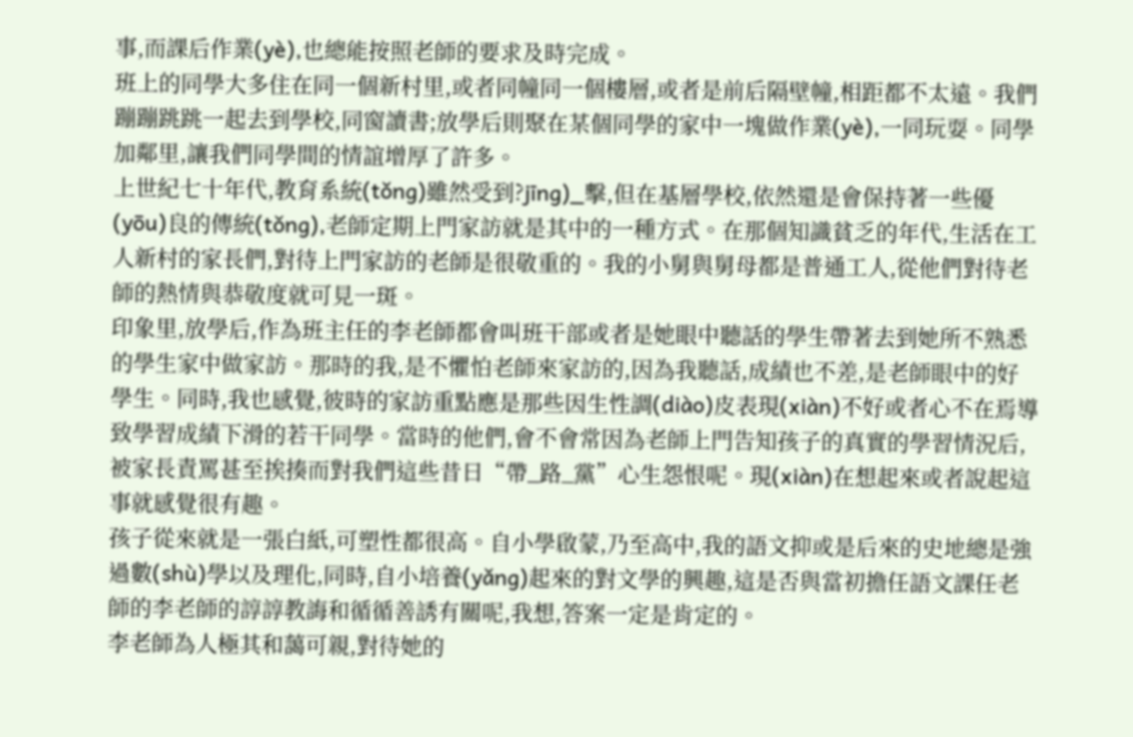事,而課后作業(yè),也總能按照老師的要求及時完成。
班上的同學大多住在同一個新村里,或者同幢同一個樓層,或者是前后隔壁幢,相距都不太遠。我們蹦蹦跳跳一起去到學校,同窗讀書;放學后則聚在某個同學的家中一塊做作業(yè),一同玩耍。同學加鄰里,讓我們同學間的情誼增厚了許多。
上世紀七十年代,教育系統(tǒng)雖然受到?jīng)_擊,但在基層學校,依然還是會保持著一些優(yōu)良的傳統(tǒng),老師定期上門家訪就是其中的一種方式。在那個知識貧乏的年代,生活在工人新村的家長們,對待上門家訪的老師是很敬重的。我的小舅與舅母都是普通工人,從他們對待老師的熱情與恭敬度就可見一斑。
印象里,放學后,作為班主任的李老師都會叫班干部或者是她眼中聽話的學生帶著去到她所不熟悉的學生家中做家訪。那時的我,是不懼怕老師來家訪的,因為我聽話,成績也不差,是老師眼中的好學生。同時,我也感覺,彼時的家訪重點應是那些因生性調(diào)皮表現(xiàn)不好或者心不在焉導致學習成績下滑的若干同學。當時的他們,會不會常因為老師上門告知孩子的真實的學習情況后,被家長責罵甚至挨揍而對我們這些昔日“帶_路_黨”心生怨恨呢。現(xiàn)在想起來或者說起這事就感覺很有趣。
孩子從來就是一張白紙,可塑性都很高。自小學啟蒙,乃至高中,我的語文抑或是后來的史地總是強過數(shù)學以及理化,同時,自小培養(yǎng)起來的對文學的興趣,這是否與當初擔任語文課任老師的李老師的諄諄教誨和循循善誘有關呢,我想,答案一定是肯定的。
李老師為人極其和藹可親,對待她的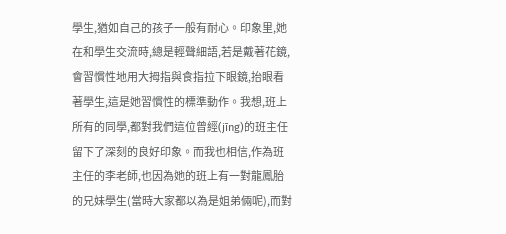學生,猶如自己的孩子一般有耐心。印象里,她在和學生交流時,總是輕聲細語,若是戴著花鏡,會習慣性地用大拇指與食指拉下眼鏡,抬眼看著學生,這是她習慣性的標準動作。我想,班上所有的同學,都對我們這位曾經(jīng)的班主任留下了深刻的良好印象。而我也相信,作為班主任的李老師,也因為她的班上有一對龍鳳胎的兄妹學生(當時大家都以為是姐弟倆呢),而對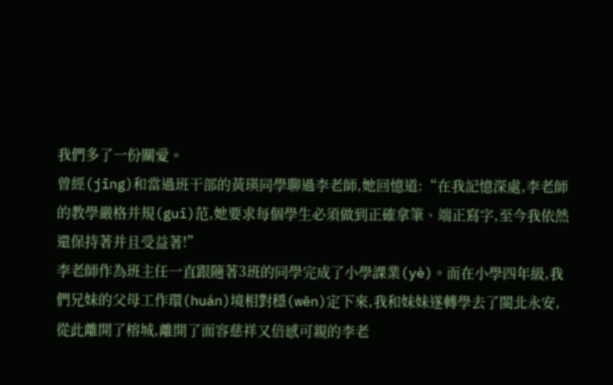我們多了一份關愛。
曾經(jīng)和當過班干部的黃瑛同學聊過李老師,她回憶道:“在我記憶深處,李老師的教學嚴格并規(guī)范,她要求每個學生必須做到正確拿筆、端正寫字,至今我依然還保持著并且受益著!”
李老師作為班主任一直跟隨著3班的同學完成了小學課業(yè)。而在小學四年級,我們兄妹的父母工作環(huán)境相對穩(wěn)定下來,我和妹妹遂轉學去了閩北永安,從此離開了榕城,離開了面容慈祥又倍感可親的李老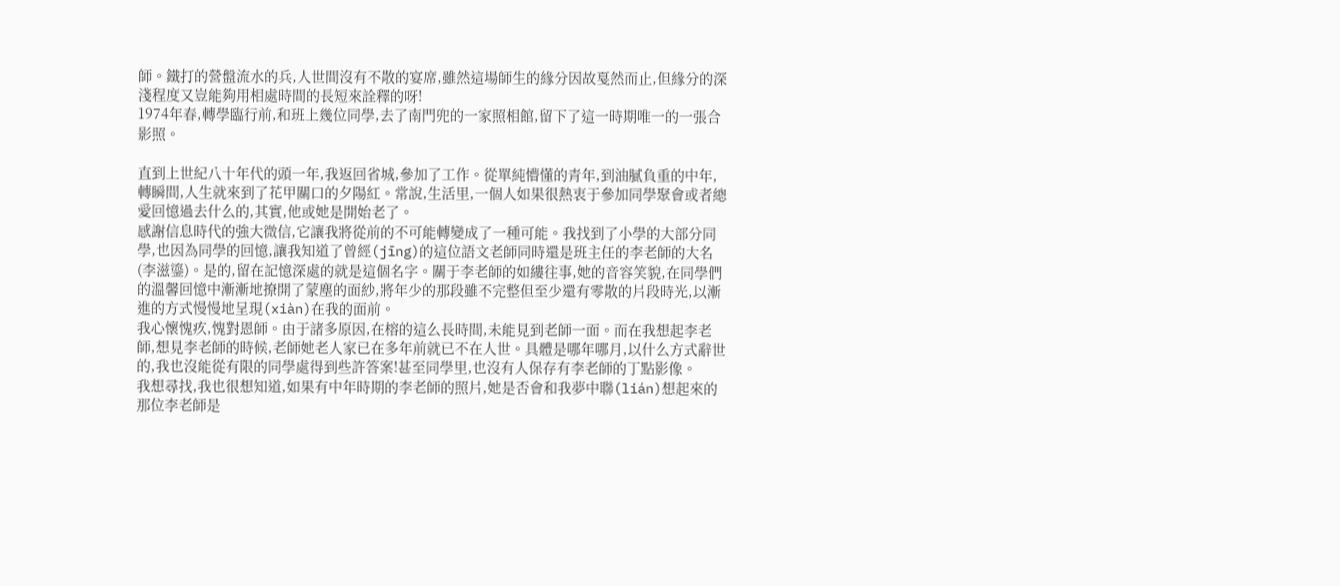師。鐵打的營盤流水的兵,人世間沒有不散的宴席,雖然這場師生的緣分因故戛然而止,但緣分的深淺程度又豈能夠用相處時間的長短來詮釋的呀!
1974年春,轉學臨行前,和班上幾位同學,去了南門兜的一家照相館,留下了這一時期唯一的一張合影照。

直到上世紀八十年代的頭一年,我返回省城,參加了工作。從單純懵懂的青年,到油膩負重的中年,轉瞬間,人生就來到了花甲關口的夕陽紅。常說,生活里,一個人如果很熱衷于參加同學聚會或者總愛回憶過去什么的,其實,他或她是開始老了。
感謝信息時代的強大微信,它讓我將從前的不可能轉變成了一種可能。我找到了小學的大部分同學,也因為同學的回憶,讓我知道了曾經(jīng)的這位語文老師同時還是班主任的李老師的大名(李滋鎏)。是的,留在記憶深處的就是這個名字。關于李老師的如縷往事,她的音容笑貌,在同學們的溫馨回憶中漸漸地撩開了蒙塵的面紗,將年少的那段雖不完整但至少還有零散的片段時光,以漸進的方式慢慢地呈現(xiàn)在我的面前。
我心懷愧疚,愧對恩師。由于諸多原因,在榕的這么長時間,未能見到老師一面。而在我想起李老師,想見李老師的時候,老師她老人家已在多年前就已不在人世。具體是哪年哪月,以什么方式辭世的,我也沒能從有限的同學處得到些許答案!甚至同學里,也沒有人保存有李老師的丁點影像。
我想尋找,我也很想知道,如果有中年時期的李老師的照片,她是否會和我夢中聯(lián)想起來的那位李老師是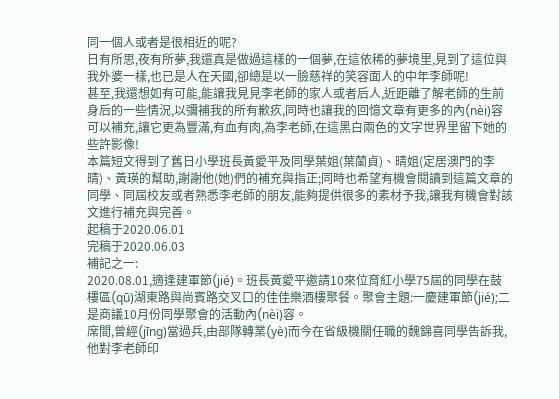同一個人或者是很相近的呢?
日有所思,夜有所夢,我還真是做過這樣的一個夢,在這依稀的夢境里,見到了這位與我外婆一樣,也已是人在天國,卻總是以一臉慈祥的笑容面人的中年李師呢!
甚至,我還想如有可能,能讓我見見李老師的家人或者后人,近距離了解老師的生前身后的一些情況,以彌補我的所有歉疚,同時也讓我的回憶文章有更多的內(nèi)容可以補充,讓它更為豐滿,有血有肉,為李老師,在這黑白兩色的文字世界里留下她的些許影像!
本篇短文得到了舊日小學班長黃愛平及同學葉姐(葉蘭貞)、晴姐(定居澳門的李晴)、黃瑛的幫助,謝謝他(她)們的補充與指正;同時也希望有機會閱讀到這篇文章的同學、同屆校友或者熟悉李老師的朋友,能夠提供很多的素材予我,讓我有機會對該文進行補充與完善。
起稿于2020.06.01
完稿于2020.06.03
補記之一:
2020.08.01,適逢建軍節(jié)。班長黃愛平邀請10來位育紅小學75屆的同學在鼓樓區(qū)湖東路與尚賓路交叉口的佳佳樂酒樓聚餐。聚會主題:一慶建軍節(jié);二是商議10月份同學聚會的活動內(nèi)容。
席間,曾經(jīng)當過兵,由部隊轉業(yè)而今在省級機關任職的魏錦喜同學告訴我,他對李老師印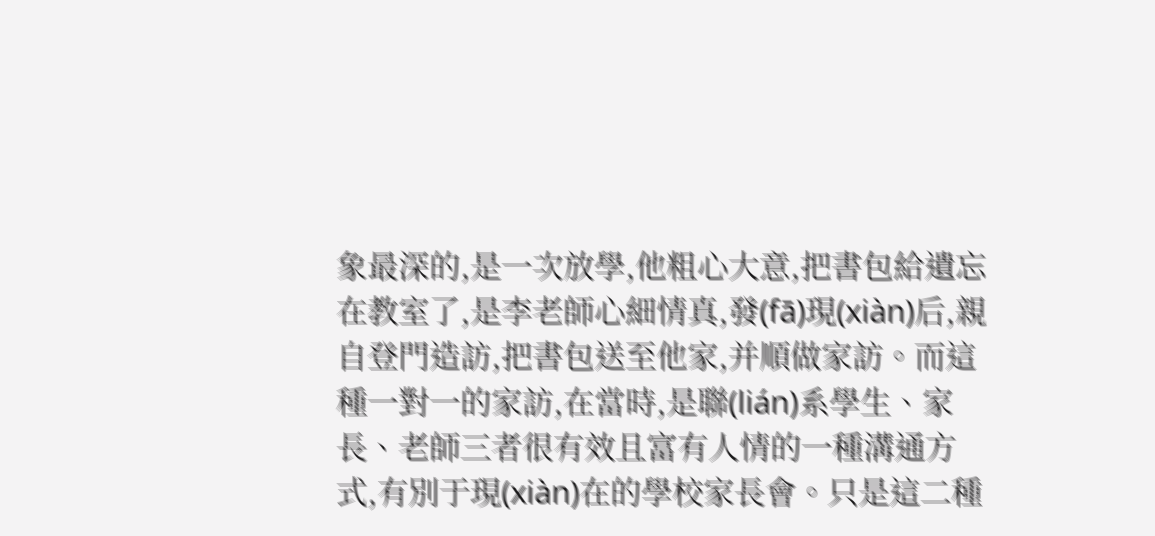象最深的,是一次放學,他粗心大意,把書包給遺忘在教室了,是李老師心細情真,發(fā)現(xiàn)后,親自登門造訪,把書包送至他家,并順做家訪。而這種一對一的家訪,在當時,是聯(lián)系學生、家長、老師三者很有效且富有人情的一種溝通方式,有別于現(xiàn)在的學校家長會。只是這二種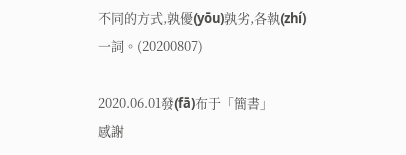不同的方式,孰優(yōu)孰劣,各執(zhí)一詞。(20200807)

2020.06.01發(fā)布于「簡書」
感謝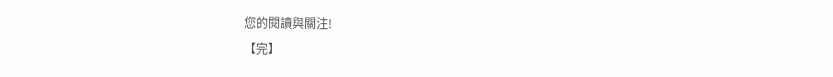您的閱讀與關注!
【完】